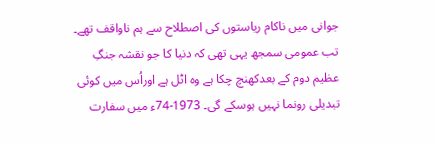جوانی میں ناکام ریاستوں کی اصطلاح سے ہم ناواقف تھے۔ تب عمومی سمجھ یہی تھی کہ دنیا کا جو نقشہ جنگِ عظیم دوم کے بعدکھنچ چکا ہے وہ اٹل ہے اوراُس میں کوئی تبدیلی رونما نہیں ہوسکے گی۔ 1973-74ء میں سفارت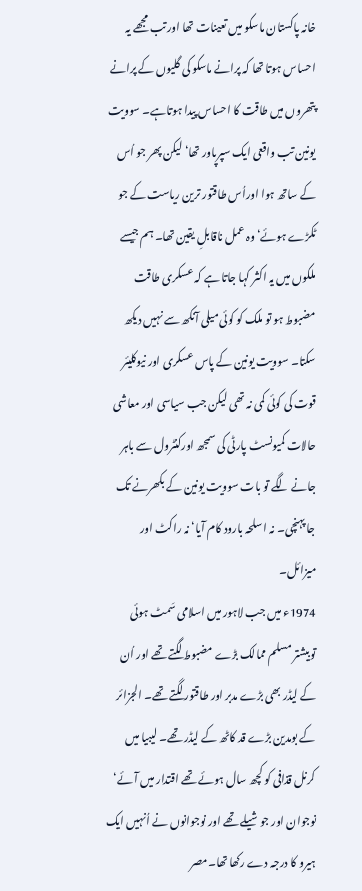خانہ پاکستان ماسکو میں تعینات تھا اور تب مجھے یہ احساس ہوتا تھا کہ پرانے ماسکو کی گلیوں کے پرانے پتھروں میں طاقت کا احساس پیدا ہوتاہے۔ سوویت یونین تب واقعی ایک سپرپاور تھا‘ لیکن پھر جو اُس کے ساتھ ہوا اوراُس طاقتور ترین ریاست کے جو ٹکڑے ہوئے‘ وہ عمل ناقابلِ یقین تھا۔ ہم جیسے ملکوں میں یہ اکثر کہا جاتا ہے کہ عسکری طاقت مضبوط ہو تو ملک کو کوئی میلی آنکھ سے نہیں دیکھ سکتا۔ سوویت یونین کے پاس عسکری اور نیوکلیئر قوت کی کوئی کمی نہ تھی لیکن جب سیاسی اور معاشی حالات کمیونسٹ پارٹی کی سمجھ اورکنٹرول سے باہر جانے لگے تو بات سوویت یونین کے بکھرنے تک جا پہنچی۔ نہ اسلحہ بارود کام آیا‘ نہ راکٹ اور میزائل۔
1974ء میں جب لاہور میں اسلامی سَمٹ ہوئی توبیشتر مسلم ممالک بڑے مضبوط لگتے تھے اور اُن کے لیڈر بھی بڑے مدبر اور طاقتور لگتے تھے۔ الجزائر کے بومدین بڑے قد کاٹھ کے لیڈر تھے۔ لیبیا میں کرنل قذافی کو کچھ سال ہوئے تھے اقتدار میں آئے‘ نوجوان اور جوشیلے تھے اور نوجوانوں نے اُنہیں ایک ہیرو کا درجہ دے رکھا تھا۔مصر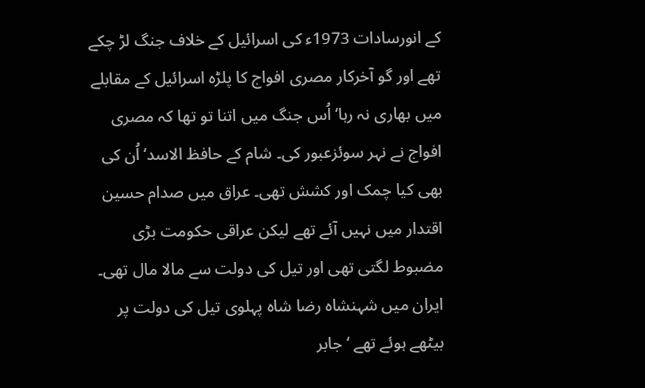کے انورسادات 1973ء کی اسرائیل کے خلاف جنگ لڑ چکے تھے اور گو آخرکار مصری افواج کا پلڑہ اسرائیل کے مقابلے میں بھاری نہ رہا‘ اُس جنگ میں اتنا تو تھا کہ مصری افواج نے نہر سوئزعبور کی۔ شام کے حافظ الاسد‘ اُن کی بھی کیا چمک اور کشش تھی۔ عراق میں صدام حسین اقتدار میں نہیں آئے تھے لیکن عراقی حکومت بڑی مضبوط لگتی تھی اور تیل کی دولت سے مالا مال تھی۔ ایران میں شہنشاہ رضا شاہ پہلوی تیل کی دولت پر بیٹھے ہوئے تھے ‘ جابر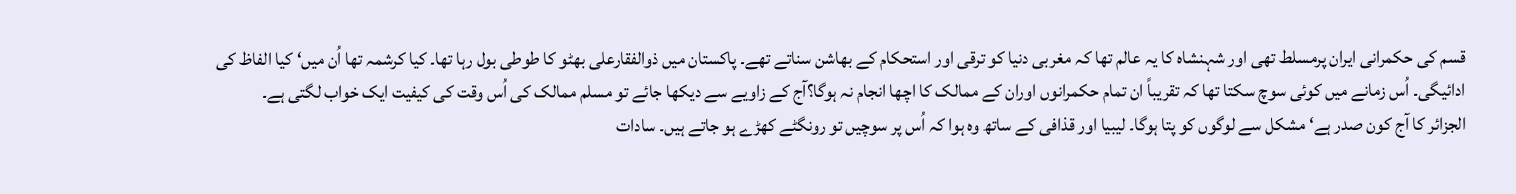قسم کی حکمرانی ایران پرمسلط تھی اور شہنشاہ کا یہ عالم تھا کہ مغربی دنیا کو ترقی اور استحکام کے بھاشن سناتے تھے۔ پاکستان میں ذوالفقارعلی بھٹو کا طوطی بول رہا تھا۔ کیا کرشمہ تھا اُن میں‘ کیا الفاظ کی ادائیگی۔ اُس زمانے میں کوئی سوچ سکتا تھا کہ تقریباً ان تمام حکمرانوں اوران کے ممالک کا اچھا انجام نہ ہوگا؟آج کے زاویے سے دیکھا جائے تو مسلم ممالک کی اُس وقت کی کیفیت ایک خواب لگتی ہے۔
الجزائر کا آج کون صدر ہے‘ مشکل سے لوگوں کو پتا ہوگا۔ لیبیا اور قذافی کے ساتھ وہ ہوا کہ اُس پر سوچیں تو رونگٹے کھڑے ہو جاتے ہیں۔ سادات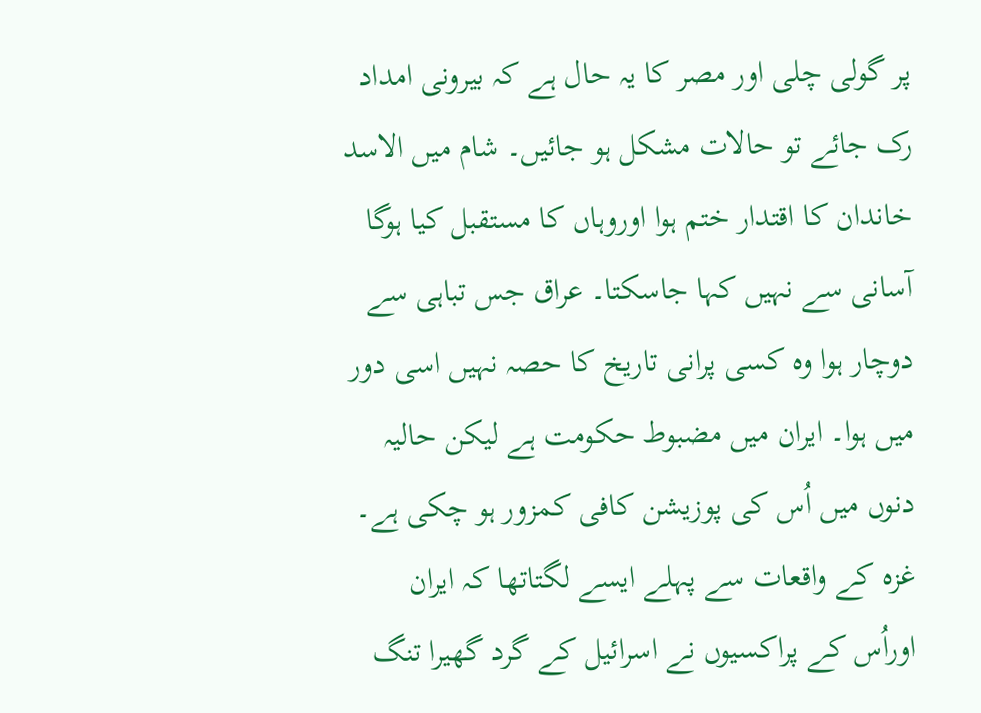پر گولی چلی اور مصر کا یہ حال ہے کہ بیرونی امداد رک جائے تو حالات مشکل ہو جائیں۔ شام میں الاسد خاندان کا اقتدار ختم ہوا اوروہاں کا مستقبل کیا ہوگا آسانی سے نہیں کہا جاسکتا۔ عراق جس تباہی سے دوچار ہوا وہ کسی پرانی تاریخ کا حصہ نہیں اسی دور میں ہوا۔ ایران میں مضبوط حکومت ہے لیکن حالیہ دنوں میں اُس کی پوزیشن کافی کمزور ہو چکی ہے۔ غزہ کے واقعات سے پہلے ایسے لگتاتھا کہ ایران اوراُس کے پراکسیوں نے اسرائیل کے گرد گھیرا تنگ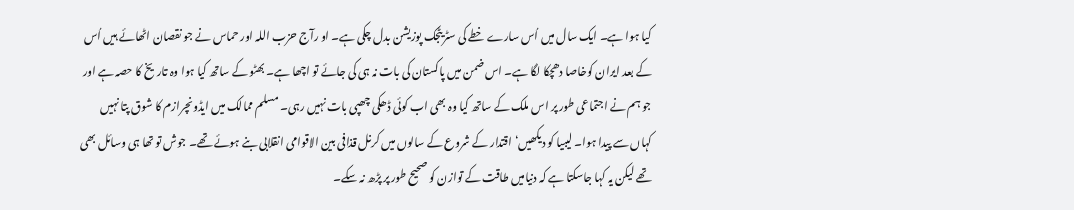کیا ہوا ہے۔ ایک سال میں اُس سارے خطے کی سٹریٹجک پوزیشن بدل چکی ہے۔ او رآج حزب اللہ اور حماس نے جو نقصان اٹھائے ہیں اُس کے بعد ایران کوخاصا دھچکا لگا ہے۔ اس ضمن میں پاکستان کی بات نہ ہی کی جائے تو اچھا ہے۔ بھٹو کے ساتھ کیا ہوا وہ تاریخ کا حصہ ہے اور جو ہم نے اجتماعی طور پر اس ملک کے ساتھ کیا وہ بھی اب کوئی ڈھکی چھپی بات نہیں رہی۔ مسلم ممالک میں ایڈونچرازم کا شوق پتا نہیں کہاں سے پیدا ہوا۔ لیبیا کو دیکھیں‘ اقتدار کے شروع کے سالوں میں کرنل قذافی بین الاقوامی انقلابی بنے ہوئے تھے۔ جوش تو تھا ہی وسائل بھی تھے لیکن یہ کہا جاسکتا ہے کہ دنیامیں طاقت کے توازن کو صحیح طور پر پڑھ نہ سکے۔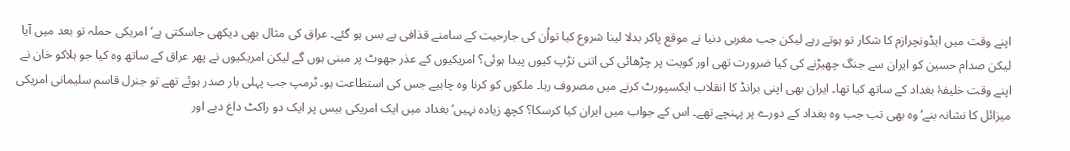اپنے وقت میں ایڈونچرازم کا شکار تو ہوتے رہے لیکن جب مغربی دنیا نے موقع پاکر بدلا لینا شروع کیا تواُن کی جارحیت کے سامنے قذافی بے بس ہو گئے۔ عراق کی مثال بھی دیکھی جاسکتی ہے‘ امریکی حملہ تو بعد میں آیا لیکن صدام حسین کو ایران سے جنگ چھیڑنے کی کیا ضرورت تھی اور کویت پر چڑھائی کی اتنی تڑپ کیوں پیدا ہوئی؟ امریکیوں کے عذر جھوٹ پر مبنی ہوں گے لیکن امریکیوں نے پھر عراق کے ساتھ وہ کیا جو ہلاکو خان نے اپنے وقت خلیفۂ بغداد کے ساتھ کیا تھا۔ ایران بھی اپنی برانڈ کا انقلاب ایکسپورٹ کرنے میں مصروف رہا۔ ملکوں کو کرنا وہ چاہیے جس کی استطاعت ہو۔ ٹرمپ جب پہلی بار صدر ہوئے تھے تو جنرل قاسم سلیمانی امریکی میزائل کا نشانہ بنے‘ وہ بھی تب جب وہ بغداد کے دورے پر پہنچے تھے۔ اس کے جواب میں ایران کیا کرسکا؟ کچھ زیادہ نہیں‘ بغداد میں ایک امریکی بیس پر ایک دو راکٹ داغ دیے اور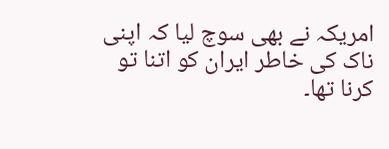امریکہ نے بھی سوچ لیا کہ اپنی ناک کی خاطر ایران کو اتنا تو کرنا تھا۔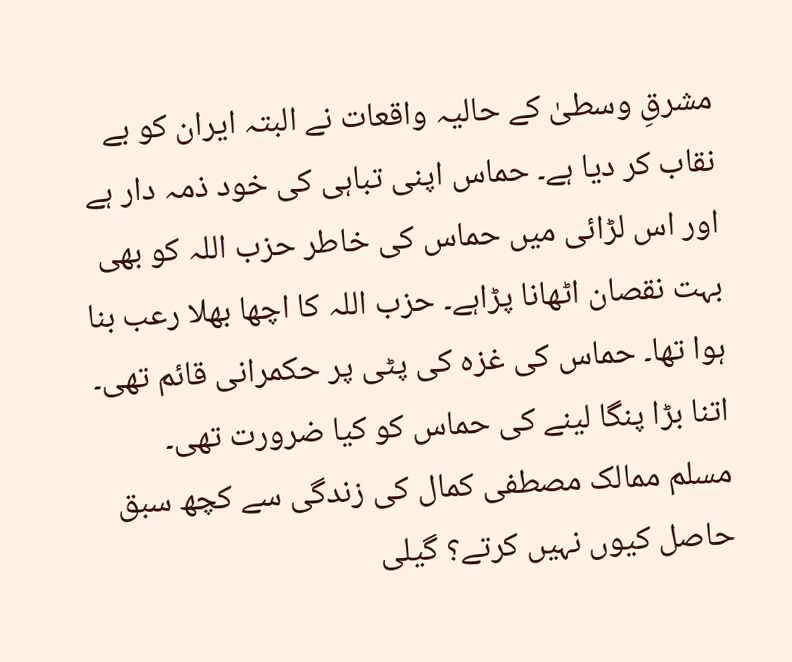مشرقِ وسطیٰ کے حالیہ واقعات نے البتہ ایران کو بے نقاب کر دیا ہے۔ حماس اپنی تباہی کی خود ذمہ دار ہے اور اس لڑائی میں حماس کی خاطر حزب اللہ کو بھی بہت نقصان اٹھانا پڑاہے۔ حزب اللہ کا اچھا بھلا رعب بنا ہوا تھا۔ حماس کی غزہ کی پٹی پر حکمرانی قائم تھی۔ اتنا بڑا پنگا لینے کی حماس کو کیا ضرورت تھی۔
مسلم ممالک مصطفی کمال کی زندگی سے کچھ سبق حاصل کیوں نہیں کرتے؟ گیلی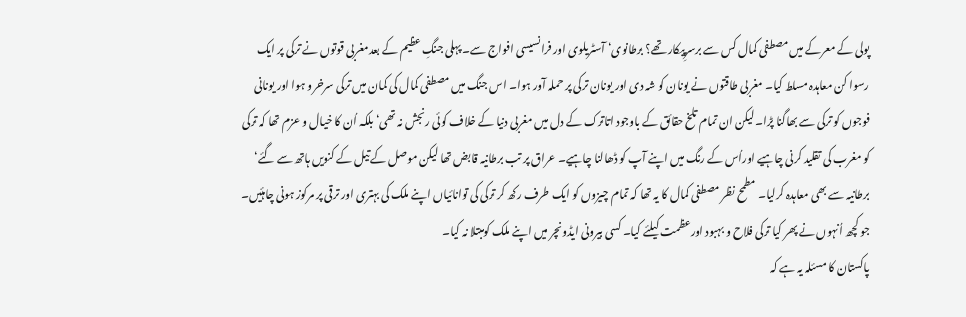پولی کے معرکے میں مصطفی کمال کس سے برسرِپیکار تھے؟ برطانوی‘ آسٹریلوی اور فرانسیسی افواج سے۔ پہلی جنگِ عظیم کے بعدمغربی قوتوں نے ترکی پر ایک رسوا کن معاہدہ مسلط کیا۔ مغربی طاقتوں نے یونان کو شہ دی اور یونان ترکی پر حملہ آور ہوا۔ اس جنگ میں مصطفی کمال کی کمان میں ترکی سرخرو ہوا اور یونانی فوجوں کو ترکی سے بھاگنا پڑا۔ لیکن ان تمام تلخ حقائق کے باوجود اتاترک کے دل میں مغربی دنیا کے خلاف کوئی رنجش نہ تھی‘ بلکہ اُن کا خیال و عزم تھا کہ ترکی کو مغرب کی تقلید کرنی چاہیے اوراُس کے رنگ میں اپنے آپ کو ڈھالنا چاہیے۔ عراق پر تب برطانیہ قابض تھا لیکن موصل کے تیل کے کنویں ہاتھ سے گئے‘ برطانیہ سے بھی معاہدہ کرلیا۔ مطمح نظر مصطفی کمال کا یہ تھا کہ تمام چیزوں کو ایک طرف رکھ کر ترکی کی توانائیاں اپنے ملک کی بہتری اور ترقی پر مرکوز ہونی چاہئیں۔ جو کچھ اُنہوں نے پھر کیا ترکی فلاح و بہبود اورعظمت کیلئے کیا۔ کسی بیرونی ایڈونچر میں اپنے ملک کومبتلا نہ کیا۔
پاکستان کا مسئلہ یہ ہے کہ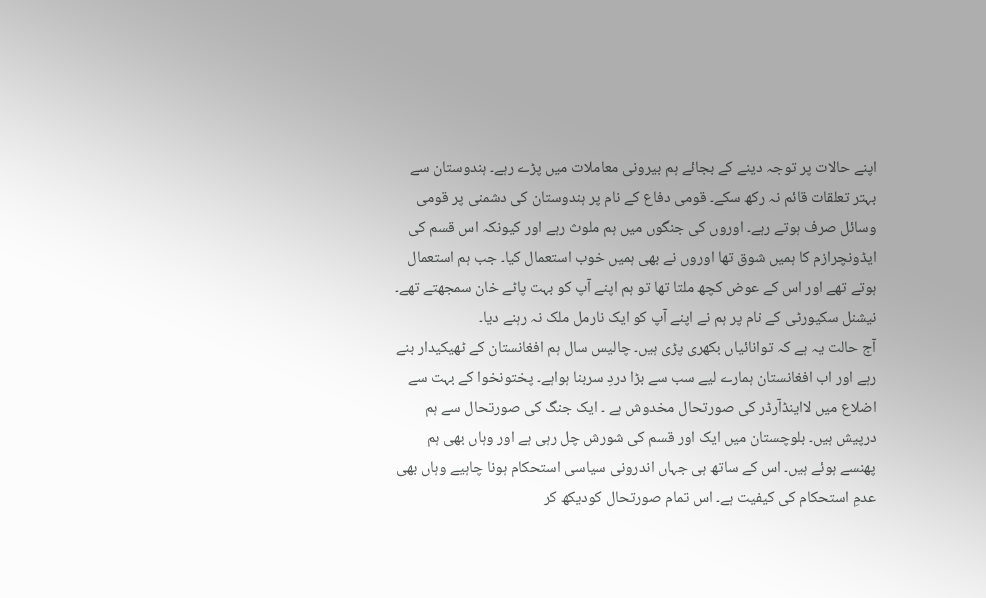اپنے حالات پر توجہ دینے کے بجائے ہم بیرونی معاملات میں پڑے رہے۔ ہندوستان سے بہتر تعلقات قائم نہ رکھ سکے۔ قومی دفاع کے نام پر ہندوستان کی دشمنی پر قومی وسائل صرف ہوتے رہے۔ اوروں کی جنگوں میں ہم ملوث رہے اور کیونکہ اس قسم کی ایڈونچرازم کا ہمیں شوق تھا اوروں نے بھی ہمیں خوب استعمال کیا۔ جب ہم استعمال ہوتے تھے اور اس کے عوض کچھ ملتا تھا تو ہم اپنے آپ کو بہت پاٹے خان سمجھتے تھے۔ نیشنل سکیورٹی کے نام پر ہم نے اپنے آپ کو ایک نارمل ملک نہ رہنے دیا۔
آج حالت یہ ہے کہ توانائیاں بکھری پڑی ہیں۔ چالیس سال ہم افغانستان کے ٹھیکیدار بنے رہے اور اب افغانستان ہمارے لیے سب سے بڑا دردِ سربنا ہواہے۔ پختونخوا کے بہت سے اضلاع میں لااینڈآرڈر کی صورتحال مخدوش ہے ۔ ایک جنگ کی صورتحال سے ہم درپیش ہیں۔ بلوچستان میں ایک اور قسم کی شورش چل رہی ہے اور وہاں بھی ہم پھنسے ہوئے ہیں۔ اس کے ساتھ ہی جہاں اندرونی سیاسی استحکام ہونا چاہیے وہاں بھی عدمِ استحکام کی کیفیت ہے۔ اس تمام صورتحال کودیکھ کر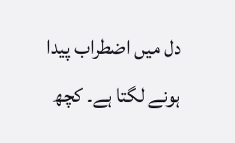دل میں اضطراب پیدا ہونے لگتا ہے۔ کچھ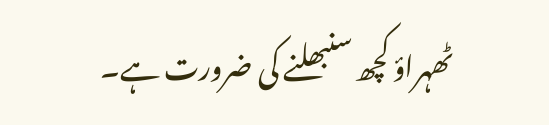ٹھہراؤ کچھ سنبھلنے کی ضرورت ہے۔